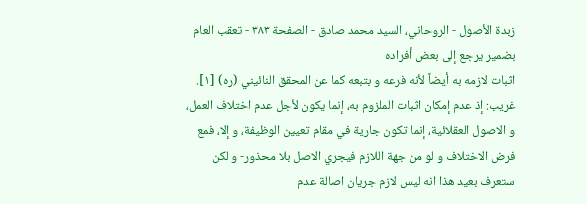زبدة الأصول - الروحاني، السيد محمد صادق - الصفحة ٣٨٣ - تعقب العام بضمير يرجع إلى بعض أفراده
اثبات لازمه به أيضاً لأنه فرعه و بتبعه كما عن المحقق النائيني (ره) [١].
غريب: إذ عدم إمكان اثبات الملزوم به، إنما يكون لأجل عدم اختلاف العمل، و الاصول العقلائية، إنما تكون جارية في مقام تعيين الوظيفة، و إلا، فمع فرض الاختلاف و لو من جهة اللازم فيجري الاصل بلا محذور- و لكن ستعرف بعيد هذا انه ليس لازم جريان اصالة عدم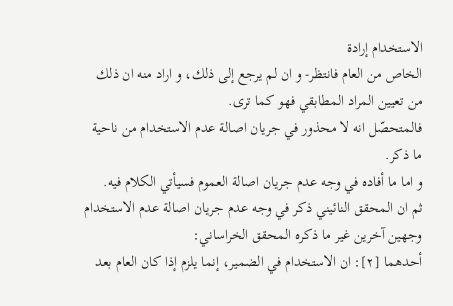الاستخدام إرادة
الخاص من العام فانتظر- و ان لم يرجع إلى ذلك، و اراد منه ان ذلك من تعيين المراد المطابقي فهو كما ترى.
فالمتحصّل انه لا محذور في جريان اصالة عدم الاستخدام من ناحية ما ذكر.
و اما ما أفاده في وجه عدم جريان اصالة العموم فسيأتي الكلام فيه.
ثم ان المحقق النائيني ذكر في وجه عدم جريان اصالة عدم الاستخدام وجهين آخرين غير ما ذكره المحقق الخراساني:
أحدهما [٢]: ان الاستخدام في الضمير، إنما يلزم إذا كان العام بعد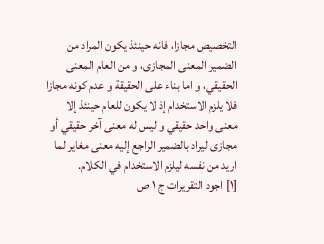التخصيص مجازا، فانه حينئذ يكون المراد من الضمير المعنى المجازى، و من العام المعنى الحقيقي، و اما بناء على الحقيقة و عدم كونه مجازا فلا يلزم الاستخدام إذ لا يكون للعام حينئذ إلا معنى واحد حقيقي و ليس له معنى آخر حقيقي أو مجازى ليراد بالضمير الراجع إليه معنى مغاير لما اريد من نفسه ليلزم الاستخدام في الكلام.
[١] اجود التقريرات ج ١ ص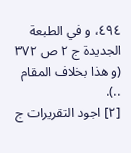٤٩٤، و في الطبعة الجديدة ج ٢ ص ٣٧٢ (و هذا بخلاف المقام ..).
[٢] اجود التقريرات ج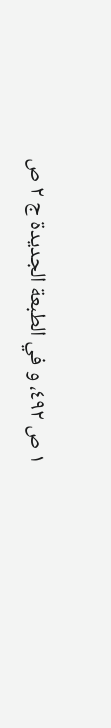١ ص ٤٩٢، و في الطبعة الجديدة ج ٢ ص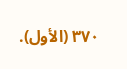٣٧٠ (الأول).